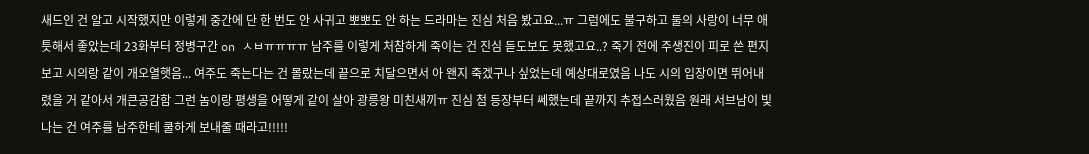새드인 건 알고 시작했지만 이렇게 중간에 단 한 번도 안 사귀고 뽀뽀도 안 하는 드라마는 진심 처음 봤고요...ㅠ 그럼에도 불구하고 둘의 사랑이 너무 애틋해서 좋았는데 23화부터 정병구간 on ㅅㅂㅠㅠㅠㅠ 남주를 이렇게 처참하게 죽이는 건 진심 듣도보도 못했고요..? 죽기 전에 주생진이 피로 쓴 편지보고 시의랑 같이 개오열햇음... 여주도 죽는다는 건 몰랐는데 끝으로 치달으면서 아 왠지 죽겠구나 싶었는데 예상대로였음 나도 시의 입장이면 뛰어내렸을 거 같아서 개큰공감함 그런 놈이랑 평생을 어떻게 같이 살아 광릉왕 미친새끼ㅠ 진심 첨 등장부터 쎄했는데 끝까지 추접스러웠음 원래 서브남이 빛나는 건 여주를 남주한테 쿨하게 보내줄 때라고!!!!!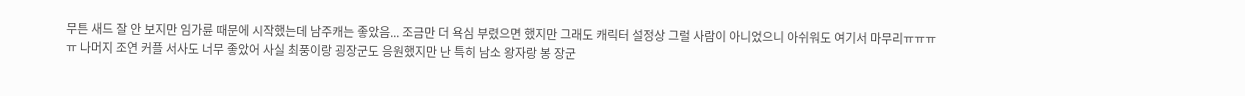무튼 새드 잘 안 보지만 임가륜 때문에 시작했는데 남주캐는 좋았음... 조금만 더 욕심 부렸으면 했지만 그래도 캐릭터 설정상 그럴 사람이 아니었으니 아쉬워도 여기서 마무리ㅠㅠㅠㅠ 나머지 조연 커플 서사도 너무 좋았어 사실 최풍이랑 굉장군도 응원했지만 난 특히 남소 왕자랑 봉 장군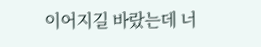이어지길 바랐는데 너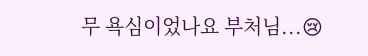무 욕심이었나요 부처님...😢